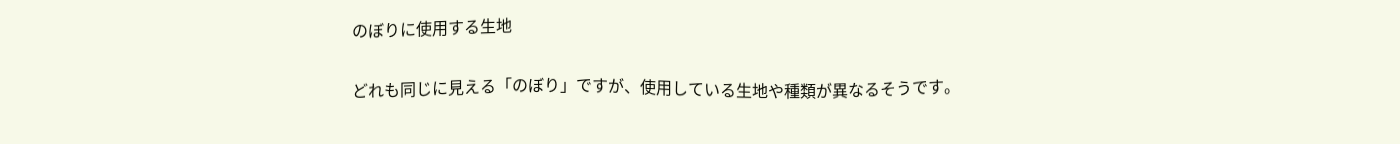のぼりに使用する生地

どれも同じに見える「のぼり」ですが、使用している生地や種類が異なるそうです。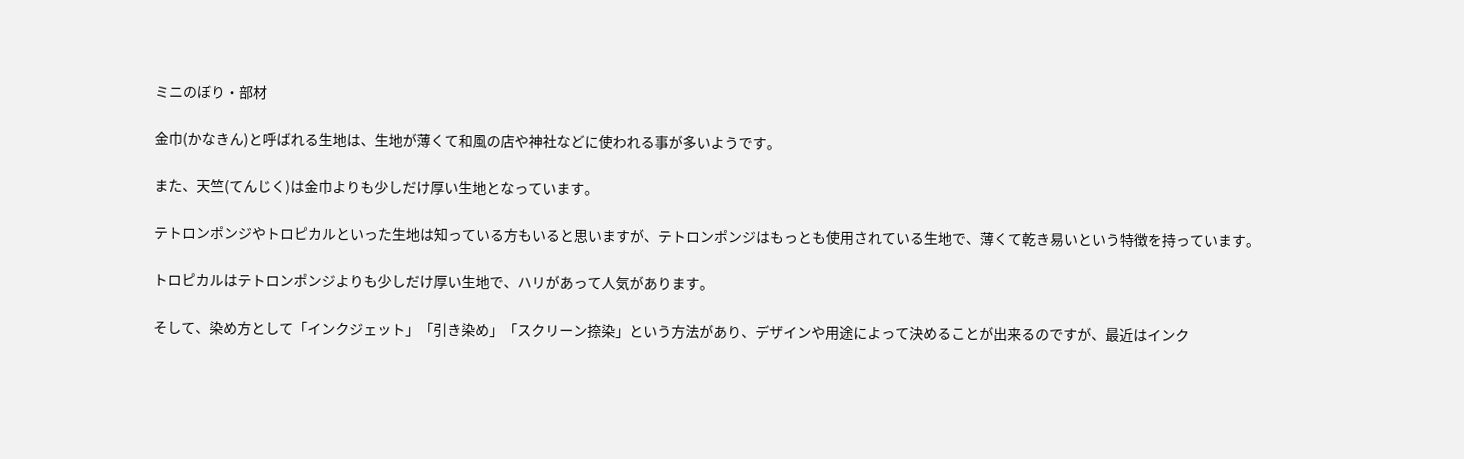ミニのぼり・部材

金巾(かなきん)と呼ばれる生地は、生地が薄くて和風の店や神社などに使われる事が多いようです。

また、天竺(てんじく)は金巾よりも少しだけ厚い生地となっています。

テトロンポンジやトロピカルといった生地は知っている方もいると思いますが、テトロンポンジはもっとも使用されている生地で、薄くて乾き易いという特徴を持っています。

トロピカルはテトロンポンジよりも少しだけ厚い生地で、ハリがあって人気があります。

そして、染め方として「インクジェット」「引き染め」「スクリーン捺染」という方法があり、デザインや用途によって決めることが出来るのですが、最近はインク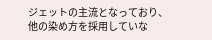ジェットの主流となっており、他の染め方を採用していな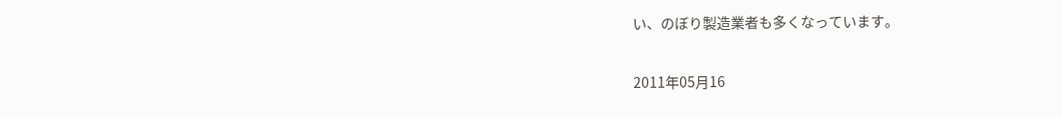い、のぼり製造業者も多くなっています。

2011年05月16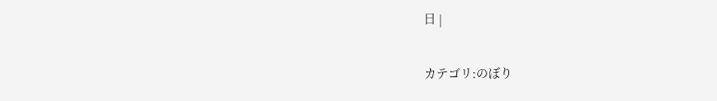日 |

カテゴリ:のぼり